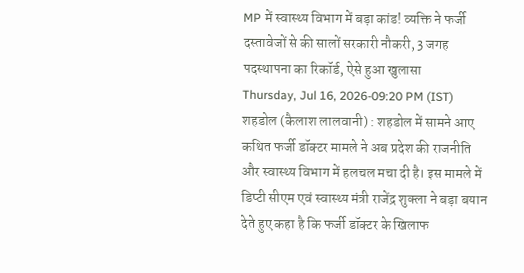MP में स्वास्थ्य विभाग में बड़ा कांड! व्यक्ति ने फर्जी दस्तावेजों से की सालों सरकारी नौकरी, 3 जगह पदस्थापना का रिकॉर्ड, ऐसे हुआ खुलासा
Thursday, Jul 16, 2026-09:20 PM (IST)
शहडोल (कैलाश लालवानी) : शहडोल में सामने आए कथित फर्जी डॉक्टर मामले ने अब प्रदेश की राजनीति और स्वास्थ्य विभाग में हलचल मचा दी है। इस मामले में डिप्टी सीएम एवं स्वास्थ्य मंत्री राजेंद्र शुक्ला ने बड़ा बयान देते हुए कहा है कि फर्जी डॉक्टर के खिलाफ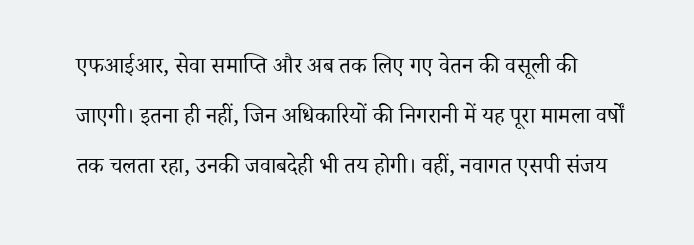एफआईआर, सेवा समाप्ति और अब तक लिए गए वेतन की वसूली की जाएगी। इतना ही नहीं, जिन अधिकारियों की निगरानी में यह पूरा मामला वर्षों तक चलता रहा, उनकी जवाबदेही भी तय होगी। वहीं, नवागत एसपी संजय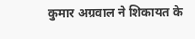कुमार अग्रवाल ने शिकायत के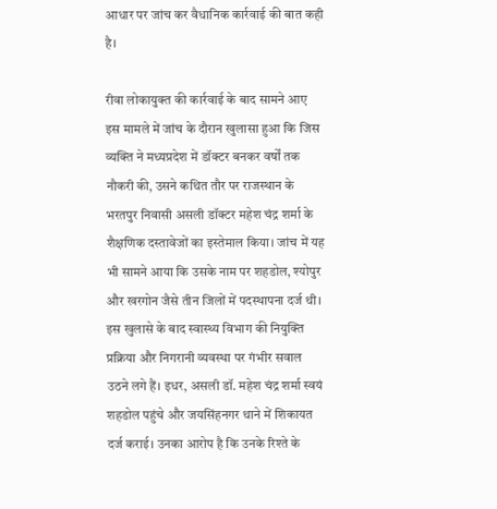आधार पर जांच कर वैधानिक कार्रवाई की बात कही है।

रीवा लोकायुक्त की कार्रवाई के बाद सामने आए इस मामले में जांच के दौरान खुलासा हुआ कि जिस व्यक्ति ने मध्यप्रदेश में डॉक्टर बनकर वर्षों तक नौकरी की, उसने कथित तौर पर राजस्थान के भरतपुर निवासी असली डॉक्टर महेश चंद्र शर्मा के शैक्षणिक दस्तावेजों का इस्तेमाल किया। जांच में यह भी सामने आया कि उसके नाम पर शहडोल, श्योपुर और खरगोन जैसे तीन जिलों में पदस्थापना दर्ज थी। इस खुलासे के बाद स्वास्थ्य विभाग की नियुक्ति प्रक्रिया और निगरानी व्यवस्था पर गंभीर सवाल उठने लगे हैं। इधर, असली डॉ. महेश चंद्र शर्मा स्वयं शहडोल पहुंचे और जयसिंहनगर थाने में शिकायत दर्ज कराई। उनका आरोप है कि उनके रिश्ते के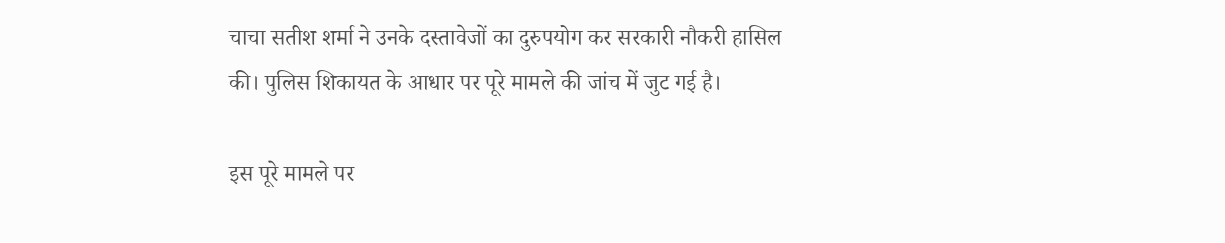चाचा सतीश शर्मा ने उनके दस्तावेजों का दुरुपयोग कर सरकारी नौकरी हासिल की। पुलिस शिकायत के आधार पर पूरे मामले की जांच में जुट गई है।

इस पूरे मामले पर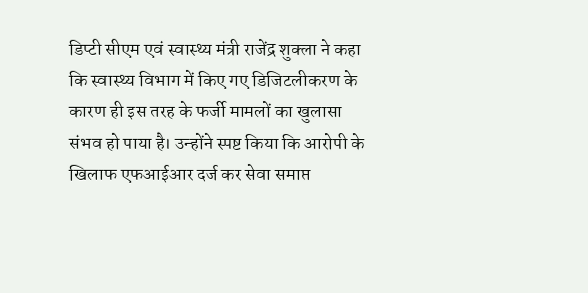डिप्टी सीएम एवं स्वास्थ्य मंत्री राजेंद्र शुक्ला ने कहा कि स्वास्थ्य विभाग में किए गए डिजिटलीकरण के कारण ही इस तरह के फर्जी मामलों का खुलासा संभव हो पाया है। उन्होंने स्पष्ट किया कि आरोपी के खिलाफ एफआईआर दर्ज कर सेवा समाप्त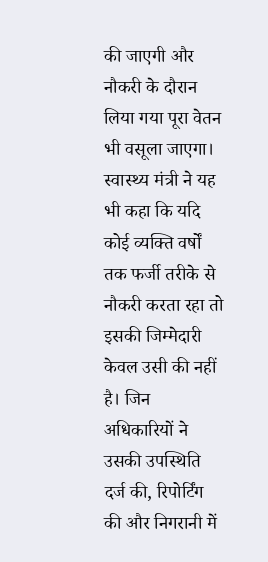की जाएगी और नौकरी के दौरान लिया गया पूरा वेतन भी वसूला जाएगा। स्वास्थ्य मंत्री ने यह भी कहा कि यदि कोई व्यक्ति वर्षों तक फर्जी तरीके से नौकरी करता रहा तो इसकी जिम्मेदारी केवल उसी की नहीं है। जिन अधिकारियों ने उसकी उपस्थिति दर्ज की, रिपोर्टिंग की और निगरानी में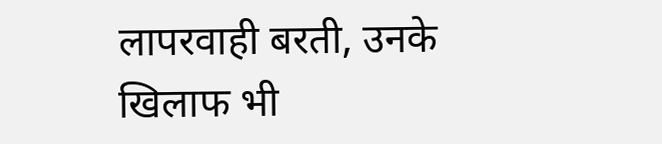लापरवाही बरती, उनके खिलाफ भी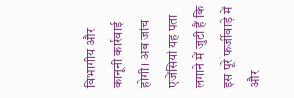विभागीय और कानूनी कार्रवाई होगी। अब जांच एजेंसियां यह पता लगाने में जुटी हैं कि इस पूरे फर्जीवाड़े में और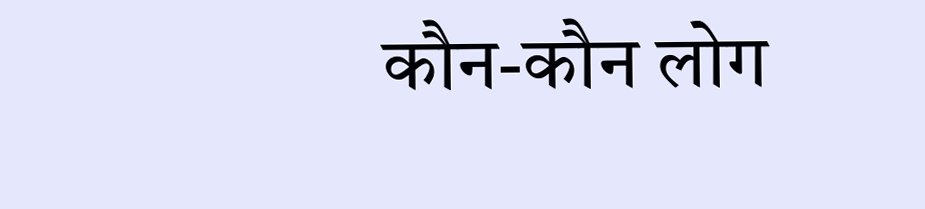कौन-कौन लोग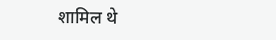शामिल थे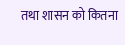तथा शासन को कितना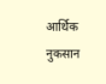आर्थिक नुकसान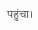पहुंचा।